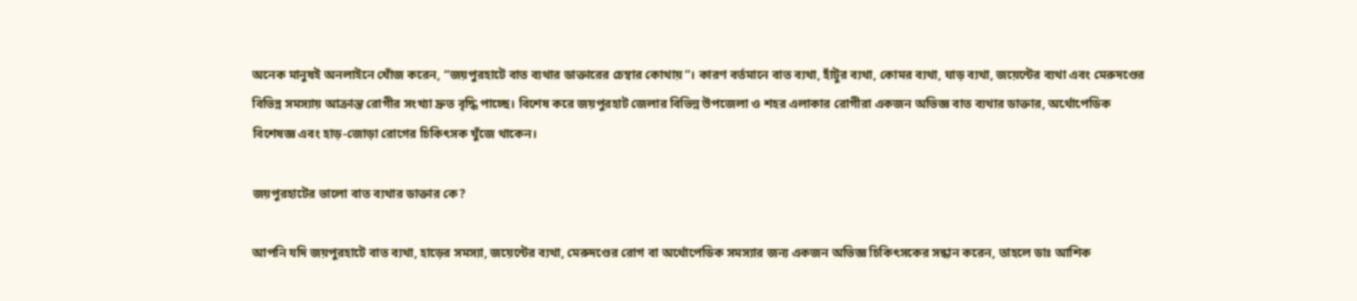অনেক মানুষই অনলাইনে খোঁজ করেন, “জয়পুরহাটে বাত ব্যথার ডাক্তারের চেম্বার কোথায়”। কারণ বর্তমানে বাত ব্যথা, হাঁটুর ব্যথা, কোমর ব্যথা, ঘাড় ব্যথা, জয়েন্টের ব্যথা এবং মেরুদণ্ডের বিভিন্ন সমস্যায় আক্রান্ত রোগীর সংখ্যা দ্রুত বৃদ্ধি পাচ্ছে। বিশেষ করে জয়পুরহাট জেলার বিভিন্ন উপজেলা ও শহর এলাকার রোগীরা একজন অভিজ্ঞ বাত ব্যথার ডাক্তার, অর্থোপেডিক বিশেষজ্ঞ এবং হাড়-জোড়া রোগের চিকিৎসক খুঁজে থাকেন।

জয়পুরহাটের ভালো বাত ব্যথার ডাক্তার কে?

আপনি যদি জয়পুরহাটে বাত ব্যথা, হাড়ের সমস্যা, জয়েন্টের ব্যথা, মেরুদণ্ডের রোগ বা অর্থোপেডিক সমস্যার জন্য একজন অভিজ্ঞ চিকিৎসকের সন্ধান করেন, তাহলে ডাঃ আশিক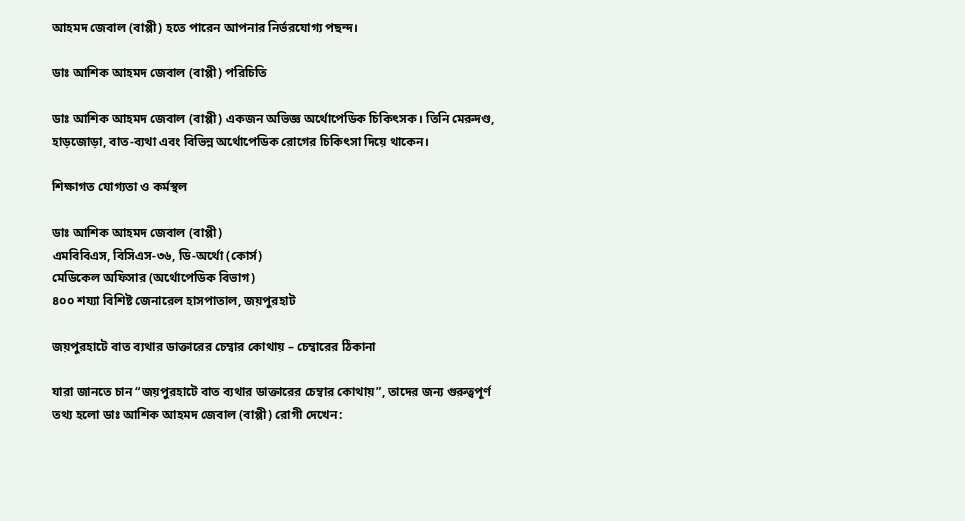আহমদ জেবাল (বাপ্পী) হতে পারেন আপনার নির্ভরযোগ্য পছন্দ।

ডাঃ আশিক আহমদ জেবাল (বাপ্পী) পরিচিতি

ডাঃ আশিক আহমদ জেবাল (বাপ্পী) একজন অভিজ্ঞ অর্থোপেডিক চিকিৎসক। তিনি মেরুদণ্ড, হাড়জোড়া, বাত-ব্যথা এবং বিভিন্ন অর্থোপেডিক রোগের চিকিৎসা দিয়ে থাকেন।

শিক্ষাগত যোগ্যতা ও কর্মস্থল

ডাঃ আশিক আহমদ জেবাল (বাপ্পী)
এমবিবিএস, বিসিএস-৩৬, ডি-অর্থো (কোর্স)
মেডিকেল অফিসার (অর্থোপেডিক বিভাগ)
৪০০ শয্যা বিশিষ্ট জেনারেল হাসপাতাল, জয়পুরহাট

জয়পুরহাটে বাত ব্যথার ডাক্তারের চেম্বার কোথায় – চেম্বারের ঠিকানা

যারা জানতে চান “জয়পুরহাটে বাত ব্যথার ডাক্তারের চেম্বার কোথায়”, তাদের জন্য গুরুত্বপূর্ণ তথ্য হলো ডাঃ আশিক আহমদ জেবাল (বাপ্পী) রোগী দেখেন: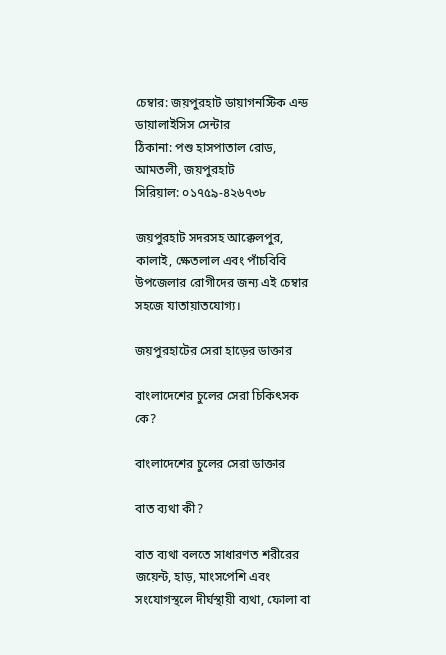চেম্বার: জয়পুরহাট ডায়াগনস্টিক এন্ড ডায়ালাইসিস সেন্টার
ঠিকানা: পশু হাসপাতাল রোড, আমতলী, জয়পুরহাট
সিরিয়াল: ০১৭৫৯-৪২৬৭৩৮

জয়পুরহাট সদরসহ আক্কেলপুর, কালাই, ক্ষেতলাল এবং পাঁচবিবি উপজেলার রোগীদের জন্য এই চেম্বার সহজে যাতায়াতযোগ্য।

জয়পুরহাটের সেরা হাড়ের ডাক্তার

বাংলাদেশের চুলের সেরা চিকিৎসক কে?

বাংলাদেশের চুলের সেরা ডাক্তার

বাত ব্যথা কী?

বাত ব্যথা বলতে সাধারণত শরীরের জয়েন্ট, হাড়, মাংসপেশি এবং সংযোগস্থলে দীর্ঘস্থায়ী ব্যথা, ফোলা বা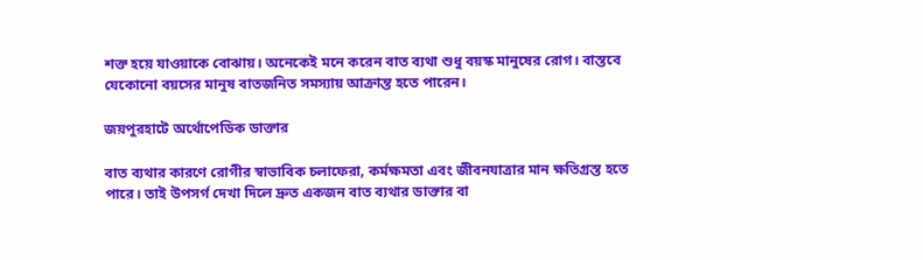শক্ত হয়ে যাওয়াকে বোঝায়। অনেকেই মনে করেন বাত ব্যথা শুধু বয়স্ক মানুষের রোগ। বাস্তবে যেকোনো বয়সের মানুষ বাতজনিত সমস্যায় আক্রান্ত হতে পারেন।

জয়পুরহাটে অর্থোপেডিক ডাক্তার

বাত ব্যথার কারণে রোগীর স্বাভাবিক চলাফেরা, কর্মক্ষমতা এবং জীবনযাত্রার মান ক্ষতিগ্রস্ত হতে পারে। তাই উপসর্গ দেখা দিলে দ্রুত একজন বাত ব্যথার ডাক্তার বা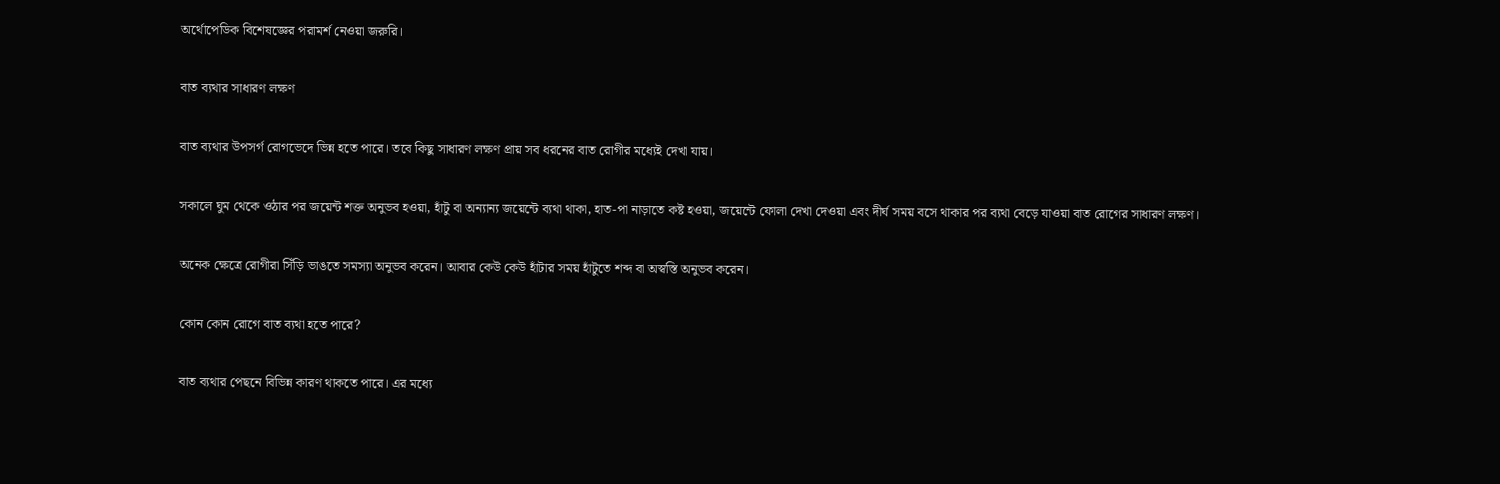অর্থোপেডিক বিশেষজ্ঞের পরামর্শ নেওয়া জরুরি।

বাত ব্যথার সাধারণ লক্ষণ

বাত ব্যথার উপসর্গ রোগভেদে ভিন্ন হতে পারে। তবে কিছু সাধারণ লক্ষণ প্রায় সব ধরনের বাত রোগীর মধ্যেই দেখা যায়।

সকালে ঘুম থেকে ওঠার পর জয়েন্ট শক্ত অনুভব হওয়া, হাঁটু বা অন্যান্য জয়েন্টে ব্যথা থাকা, হাত-পা নাড়াতে কষ্ট হওয়া, জয়েন্টে ফোলা দেখা দেওয়া এবং দীর্ঘ সময় বসে থাকার পর ব্যথা বেড়ে যাওয়া বাত রোগের সাধারণ লক্ষণ।

অনেক ক্ষেত্রে রোগীরা সিঁড়ি ভাঙতে সমস্যা অনুভব করেন। আবার কেউ কেউ হাঁটার সময় হাঁটুতে শব্দ বা অস্বস্তি অনুভব করেন।

কোন কোন রোগে বাত ব্যথা হতে পারে?

বাত ব্যথার পেছনে বিভিন্ন কারণ থাকতে পারে। এর মধ্যে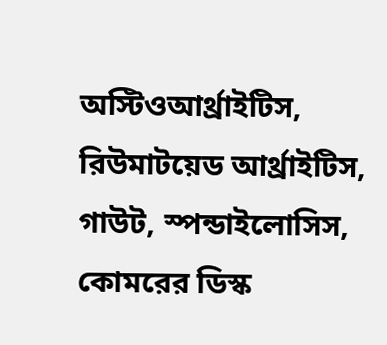অস্টিওআর্থ্রাইটিস, রিউমাটয়েড আর্থ্রাইটিস, গাউট, স্পন্ডাইলোসিস, কোমরের ডিস্ক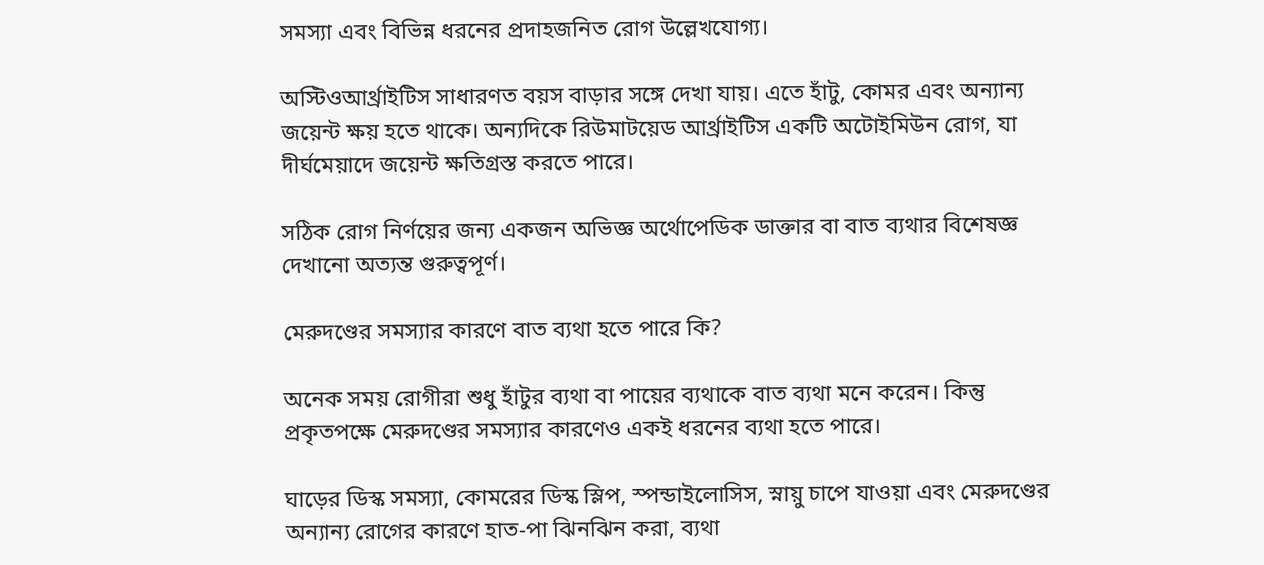সমস্যা এবং বিভিন্ন ধরনের প্রদাহজনিত রোগ উল্লেখযোগ্য।

অস্টিওআর্থ্রাইটিস সাধারণত বয়স বাড়ার সঙ্গে দেখা যায়। এতে হাঁটু, কোমর এবং অন্যান্য জয়েন্ট ক্ষয় হতে থাকে। অন্যদিকে রিউমাটয়েড আর্থ্রাইটিস একটি অটোইমিউন রোগ, যা দীর্ঘমেয়াদে জয়েন্ট ক্ষতিগ্রস্ত করতে পারে।

সঠিক রোগ নির্ণয়ের জন্য একজন অভিজ্ঞ অর্থোপেডিক ডাক্তার বা বাত ব্যথার বিশেষজ্ঞ দেখানো অত্যন্ত গুরুত্বপূর্ণ।

মেরুদণ্ডের সমস্যার কারণে বাত ব্যথা হতে পারে কি?

অনেক সময় রোগীরা শুধু হাঁটুর ব্যথা বা পায়ের ব্যথাকে বাত ব্যথা মনে করেন। কিন্তু প্রকৃতপক্ষে মেরুদণ্ডের সমস্যার কারণেও একই ধরনের ব্যথা হতে পারে।

ঘাড়ের ডিস্ক সমস্যা, কোমরের ডিস্ক স্লিপ, স্পন্ডাইলোসিস, স্নায়ু চাপে যাওয়া এবং মেরুদণ্ডের অন্যান্য রোগের কারণে হাত-পা ঝিনঝিন করা, ব্যথা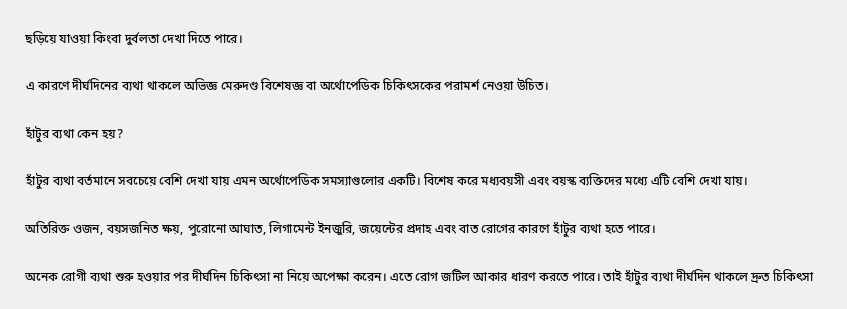ছড়িয়ে যাওয়া কিংবা দুর্বলতা দেখা দিতে পারে।

এ কারণে দীর্ঘদিনের ব্যথা থাকলে অভিজ্ঞ মেরুদণ্ড বিশেষজ্ঞ বা অর্থোপেডিক চিকিৎসকের পরামর্শ নেওয়া উচিত।

হাঁটুর ব্যথা কেন হয়?

হাঁটুর ব্যথা বর্তমানে সবচেয়ে বেশি দেখা যায় এমন অর্থোপেডিক সমস্যাগুলোর একটি। বিশেষ করে মধ্যবয়সী এবং বয়স্ক ব্যক্তিদের মধ্যে এটি বেশি দেখা যায়।

অতিরিক্ত ওজন, বয়সজনিত ক্ষয়, পুরোনো আঘাত, লিগামেন্ট ইনজুরি, জয়েন্টের প্রদাহ এবং বাত রোগের কারণে হাঁটুর ব্যথা হতে পারে।

অনেক রোগী ব্যথা শুরু হওয়ার পর দীর্ঘদিন চিকিৎসা না নিয়ে অপেক্ষা করেন। এতে রোগ জটিল আকার ধারণ করতে পারে। তাই হাঁটুর ব্যথা দীর্ঘদিন থাকলে দ্রুত চিকিৎসা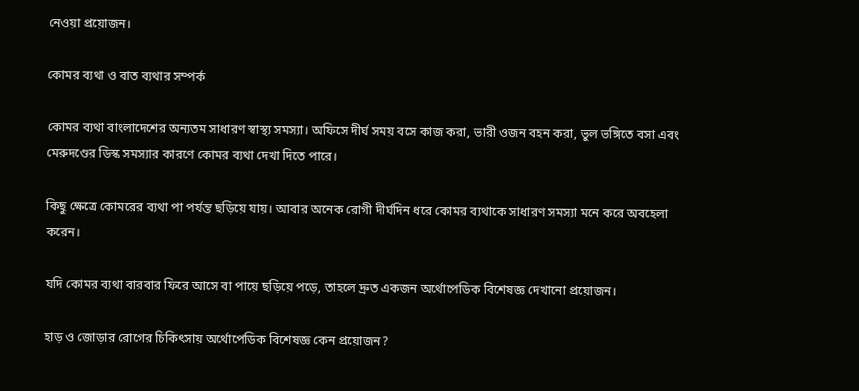নেওয়া প্রয়োজন।

কোমর ব্যথা ও বাত ব্যথার সম্পর্ক

কোমর ব্যথা বাংলাদেশের অন্যতম সাধারণ স্বাস্থ্য সমস্যা। অফিসে দীর্ঘ সময় বসে কাজ করা, ভারী ওজন বহন করা, ভুল ভঙ্গিতে বসা এবং মেরুদণ্ডের ডিস্ক সমস্যার কারণে কোমর ব্যথা দেখা দিতে পারে।

কিছু ক্ষেত্রে কোমরের ব্যথা পা পর্যন্ত ছড়িয়ে যায়। আবার অনেক রোগী দীর্ঘদিন ধরে কোমর ব্যথাকে সাধারণ সমস্যা মনে করে অবহেলা করেন।

যদি কোমর ব্যথা বারবার ফিরে আসে বা পায়ে ছড়িয়ে পড়ে, তাহলে দ্রুত একজন অর্থোপেডিক বিশেষজ্ঞ দেখানো প্রয়োজন।

হাড় ও জোড়ার রোগের চিকিৎসায় অর্থোপেডিক বিশেষজ্ঞ কেন প্রয়োজন?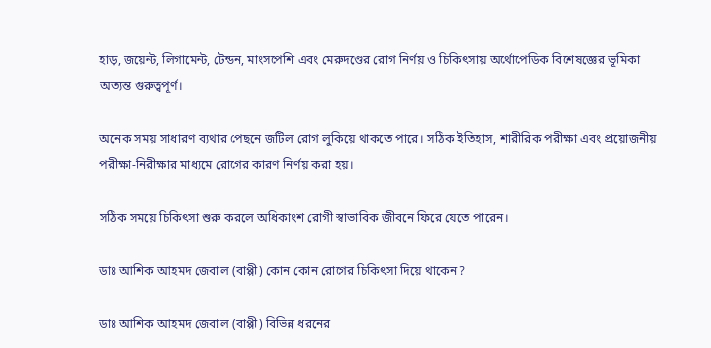হাড়, জয়েন্ট, লিগামেন্ট, টেন্ডন, মাংসপেশি এবং মেরুদণ্ডের রোগ নির্ণয় ও চিকিৎসায় অর্থোপেডিক বিশেষজ্ঞের ভূমিকা অত্যন্ত গুরুত্বপূর্ণ।

অনেক সময় সাধারণ ব্যথার পেছনে জটিল রোগ লুকিয়ে থাকতে পারে। সঠিক ইতিহাস, শারীরিক পরীক্ষা এবং প্রয়োজনীয় পরীক্ষা-নিরীক্ষার মাধ্যমে রোগের কারণ নির্ণয় করা হয়।

সঠিক সময়ে চিকিৎসা শুরু করলে অধিকাংশ রোগী স্বাভাবিক জীবনে ফিরে যেতে পারেন।

ডাঃ আশিক আহমদ জেবাল (বাপ্পী) কোন কোন রোগের চিকিৎসা দিয়ে থাকেন?

ডাঃ আশিক আহমদ জেবাল (বাপ্পী) বিভিন্ন ধরনের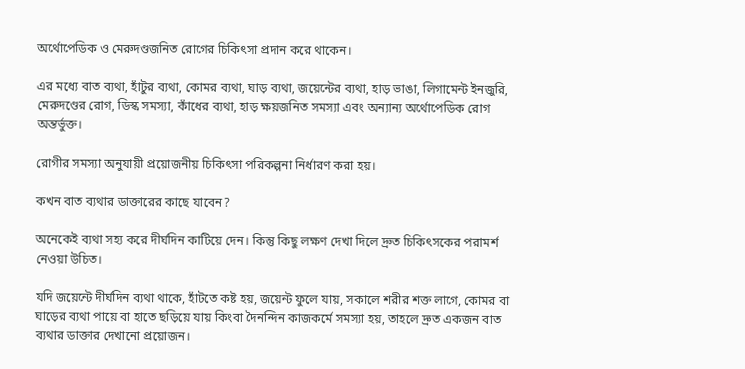অর্থোপেডিক ও মেরুদণ্ডজনিত রোগের চিকিৎসা প্রদান করে থাকেন।

এর মধ্যে বাত ব্যথা, হাঁটুর ব্যথা, কোমর ব্যথা, ঘাড় ব্যথা, জয়েন্টের ব্যথা, হাড় ভাঙা, লিগামেন্ট ইনজুরি, মেরুদণ্ডের রোগ, ডিস্ক সমস্যা, কাঁধের ব্যথা, হাড় ক্ষয়জনিত সমস্যা এবং অন্যান্য অর্থোপেডিক রোগ অন্তর্ভুক্ত।

রোগীর সমস্যা অনুযায়ী প্রয়োজনীয় চিকিৎসা পরিকল্পনা নির্ধারণ করা হয়।

কখন বাত ব্যথার ডাক্তারের কাছে যাবেন?

অনেকেই ব্যথা সহ্য করে দীর্ঘদিন কাটিয়ে দেন। কিন্তু কিছু লক্ষণ দেখা দিলে দ্রুত চিকিৎসকের পরামর্শ নেওয়া উচিত।

যদি জয়েন্টে দীর্ঘদিন ব্যথা থাকে, হাঁটতে কষ্ট হয়, জয়েন্ট ফুলে যায়, সকালে শরীর শক্ত লাগে, কোমর বা ঘাড়ের ব্যথা পায়ে বা হাতে ছড়িয়ে যায় কিংবা দৈনন্দিন কাজকর্মে সমস্যা হয়, তাহলে দ্রুত একজন বাত ব্যথার ডাক্তার দেখানো প্রয়োজন।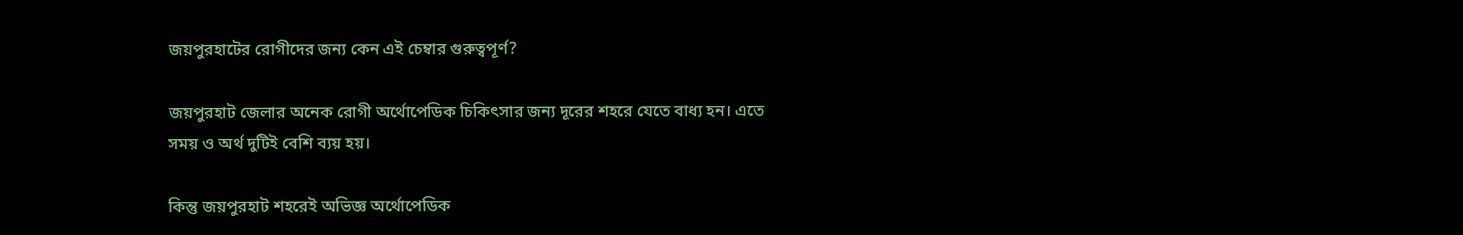জয়পুরহাটের রোগীদের জন্য কেন এই চেম্বার গুরুত্বপূর্ণ?

জয়পুরহাট জেলার অনেক রোগী অর্থোপেডিক চিকিৎসার জন্য দূরের শহরে যেতে বাধ্য হন। এতে সময় ও অর্থ দুটিই বেশি ব্যয় হয়।

কিন্তু জয়পুরহাট শহরেই অভিজ্ঞ অর্থোপেডিক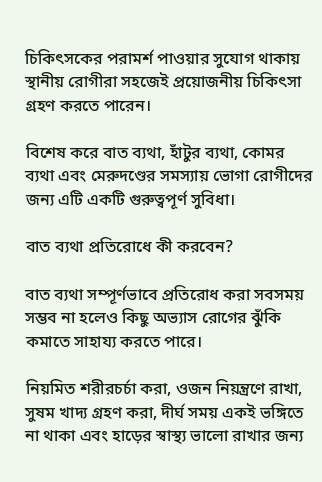চিকিৎসকের পরামর্শ পাওয়ার সুযোগ থাকায় স্থানীয় রোগীরা সহজেই প্রয়োজনীয় চিকিৎসা গ্রহণ করতে পারেন।

বিশেষ করে বাত ব্যথা, হাঁটুর ব্যথা, কোমর ব্যথা এবং মেরুদণ্ডের সমস্যায় ভোগা রোগীদের জন্য এটি একটি গুরুত্বপূর্ণ সুবিধা।

বাত ব্যথা প্রতিরোধে কী করবেন?

বাত ব্যথা সম্পূর্ণভাবে প্রতিরোধ করা সবসময় সম্ভব না হলেও কিছু অভ্যাস রোগের ঝুঁকি কমাতে সাহায্য করতে পারে।

নিয়মিত শরীরচর্চা করা, ওজন নিয়ন্ত্রণে রাখা, সুষম খাদ্য গ্রহণ করা, দীর্ঘ সময় একই ভঙ্গিতে না থাকা এবং হাড়ের স্বাস্থ্য ভালো রাখার জন্য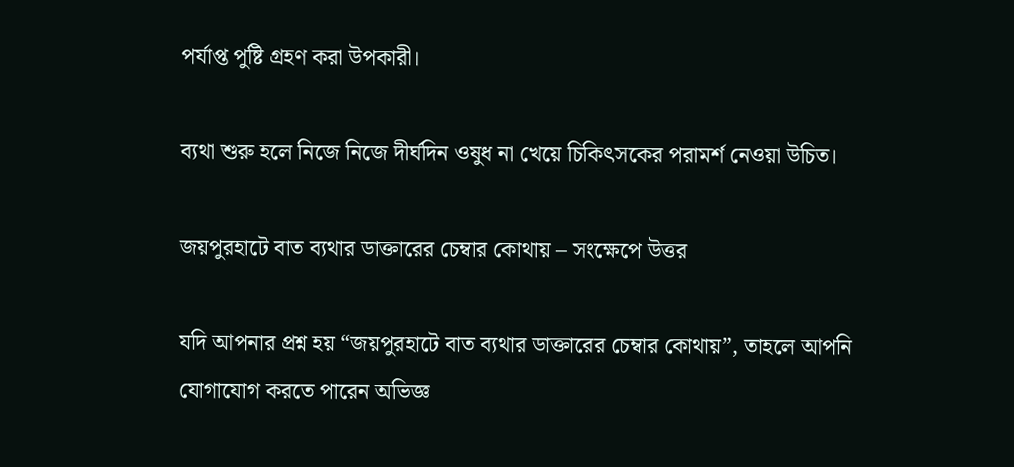পর্যাপ্ত পুষ্টি গ্রহণ করা উপকারী।

ব্যথা শুরু হলে নিজে নিজে দীর্ঘদিন ওষুধ না খেয়ে চিকিৎসকের পরামর্শ নেওয়া উচিত।

জয়পুরহাটে বাত ব্যথার ডাক্তারের চেম্বার কোথায় – সংক্ষেপে উত্তর

যদি আপনার প্রশ্ন হয় “জয়পুরহাটে বাত ব্যথার ডাক্তারের চেম্বার কোথায়”, তাহলে আপনি যোগাযোগ করতে পারেন অভিজ্ঞ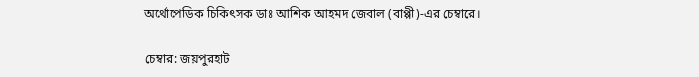অর্থোপেডিক চিকিৎসক ডাঃ আশিক আহমদ জেবাল (বাপ্পী)-এর চেম্বারে।

চেম্বার: জয়পুরহাট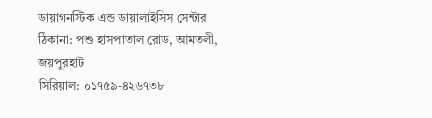ডায়াগনস্টিক এন্ড ডায়ালাইসিস সেন্টার
ঠিকানা: পশু হাসপাতাল রোড, আমতলী, জয়পুরহাট
সিরিয়াল: ০১৭৫৯-৪২৬৭৩৮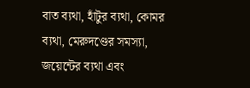বাত ব্যথা, হাঁটুর ব্যথা, কোমর ব্যথা, মেরুদণ্ডের সমস্যা, জয়েন্টের ব্যথা এবং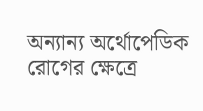অন্যান্য অর্থোপেডিক রোগের ক্ষেত্রে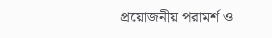প্রয়োজনীয় পরামর্শ ও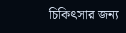চিকিৎসার জন্য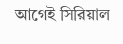আগেই সিরিয়াল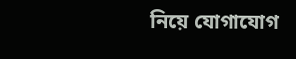নিয়ে যোগাযোগ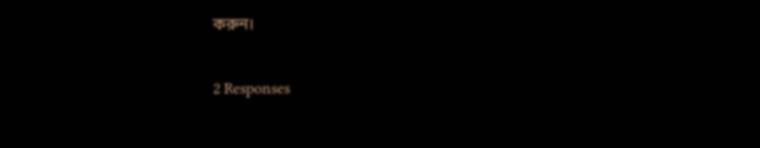করুন।

2 Responses